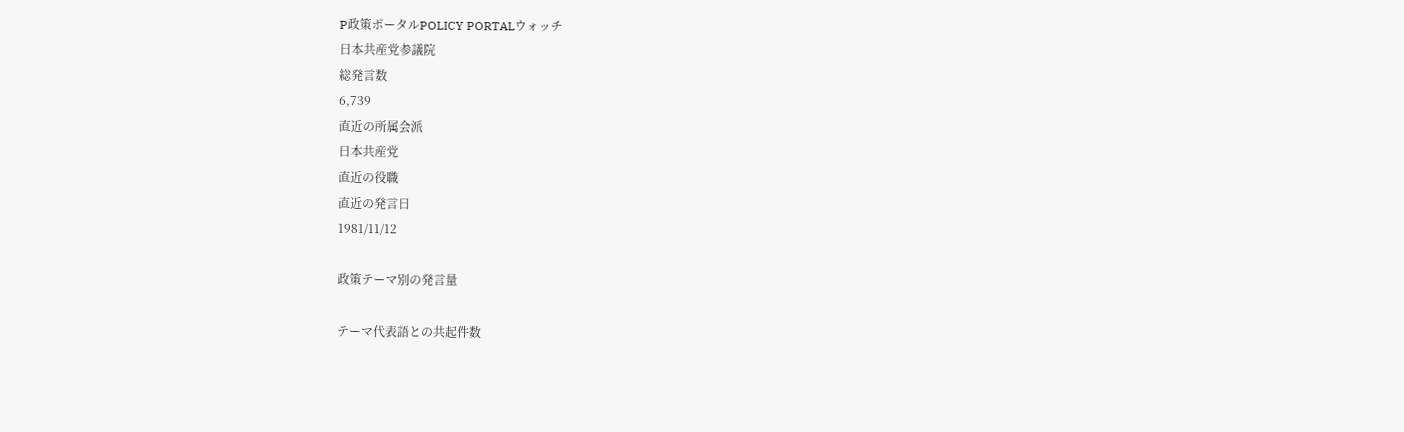P政策ポータルPOLICY PORTALウォッチ
日本共産党参議院
総発言数
6,739
直近の所属会派
日本共産党
直近の役職
直近の発言日
1981/11/12

政策テーマ別の発言量

テーマ代表語との共起件数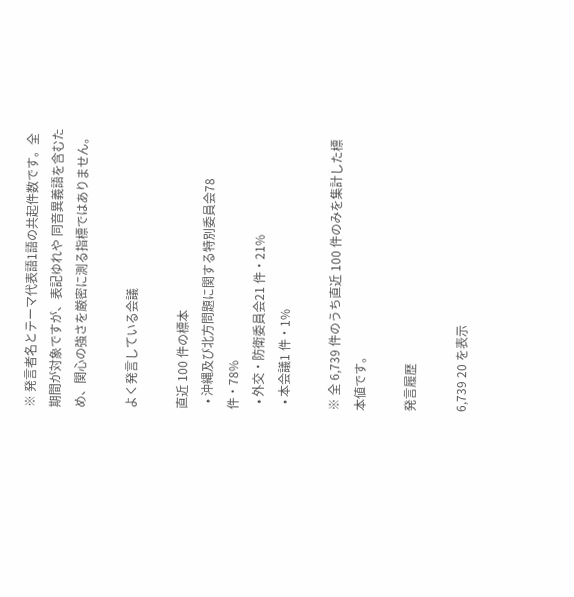※ 発言者名とテーマ代表語1語の共起件数です。全期間が対象ですが、表記ゆれや 同音異義語を含むため、関心の強さを厳密に測る指標ではありません。

よく発言している会議

直近 100 件の標本
  • 沖縄及び北方問題に関する特別委員会78 件・78%
  • 外交・防衛委員会21 件・21%
  • 本会議1 件・1%

※ 全 6,739 件のうち直近 100 件のみを集計した標本値です。

発言履歴

6,739 20 を表示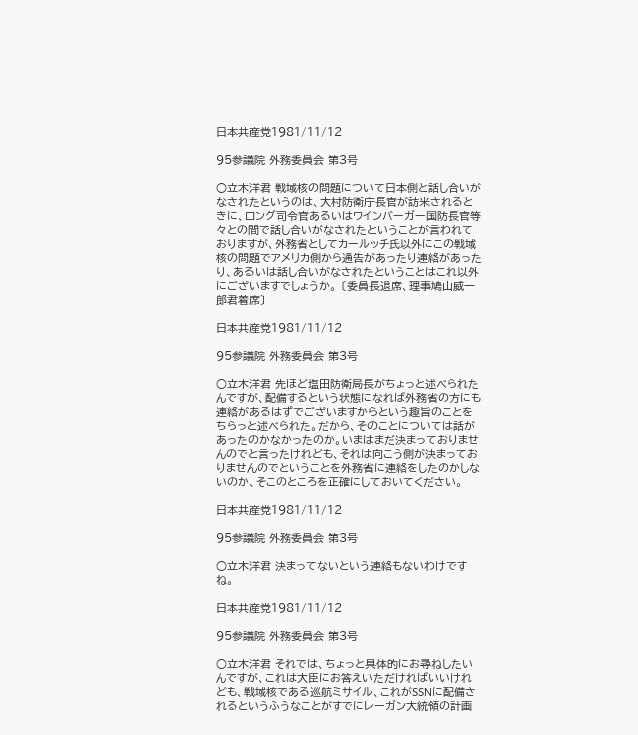日本共産党1981/11/12

95参議院 外務委員会 第3号

○立木洋君 戦域核の問題について日本側と話し合いがなされたというのは、大村防衛庁長官が訪米されるときに、ロング司令官あるいはワインバーガー国防長官等々との間で話し合いがなされたということが言われておりますが、外務省としてカールッチ氏以外にこの戦域核の問題でアメリカ側から通告があったり連絡があったり、あるいは話し合いがなされたということはこれ以外にございますでしょうか。 〔委員長退席、理事鳩山威一郎君着席〕

日本共産党1981/11/12

95参議院 外務委員会 第3号

○立木洋君 先ほど塩田防衛局長がちょっと述べられたんですが、配備するという状態になれば外務省の方にも連絡があるはずでございますからという趣旨のことをちらっと述べられた。だから、そのことについては話があったのかなかったのか。いまはまだ決まっておりませんのでと言ったけれども、それは向こう側が決まっておりませんのでということを外務省に連絡をしたのかしないのか、そこのところを正確にしておいてください。

日本共産党1981/11/12

95参議院 外務委員会 第3号

○立木洋君 決まってないという連絡もないわけですね。

日本共産党1981/11/12

95参議院 外務委員会 第3号

○立木洋君 それでは、ちょっと具体的にお尋ねしたいんですが、これは大臣にお答えいただければいいけれども、戦域核である巡航ミサイル、これがSSNに配備されるというふうなことがすでにレーガン大統領の計画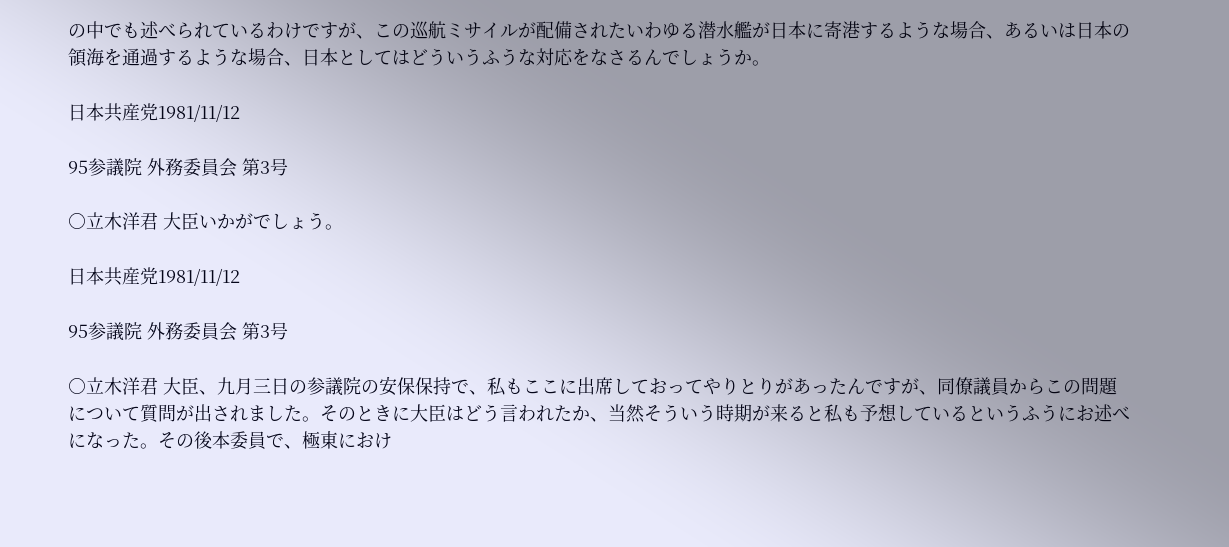の中でも述べられているわけですが、この巡航ミサイルが配備されたいわゆる潜水艦が日本に寄港するような場合、あるいは日本の領海を通過するような場合、日本としてはどういうふうな対応をなさるんでしょうか。

日本共産党1981/11/12

95参議院 外務委員会 第3号

○立木洋君 大臣いかがでしょう。

日本共産党1981/11/12

95参議院 外務委員会 第3号

○立木洋君 大臣、九月三日の参議院の安保保持で、私もここに出席しておってやりとりがあったんですが、同僚議員からこの問題について質問が出されました。そのときに大臣はどう言われたか、当然そういう時期が来ると私も予想しているというふうにお述べになった。その後本委員で、極東におけ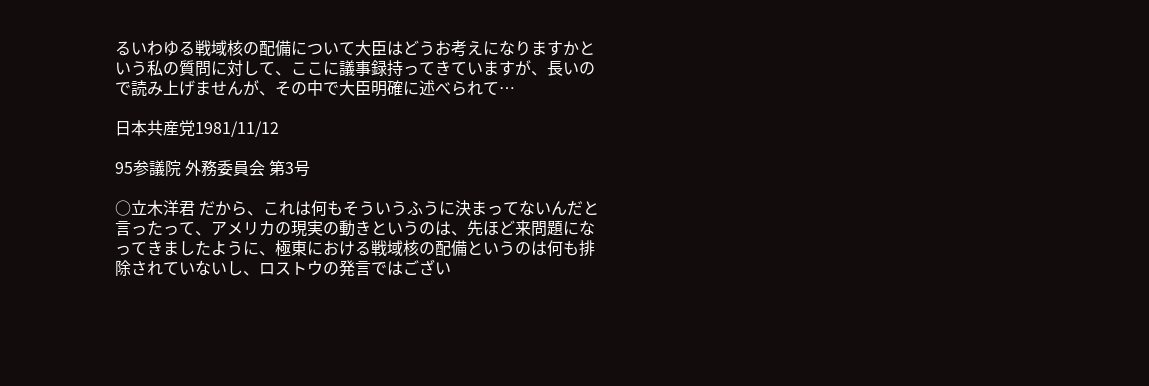るいわゆる戦域核の配備について大臣はどうお考えになりますかという私の質問に対して、ここに議事録持ってきていますが、長いので読み上げませんが、その中で大臣明確に述べられて…

日本共産党1981/11/12

95参議院 外務委員会 第3号

○立木洋君 だから、これは何もそういうふうに決まってないんだと言ったって、アメリカの現実の動きというのは、先ほど来問題になってきましたように、極東における戦域核の配備というのは何も排除されていないし、ロストウの発言ではござい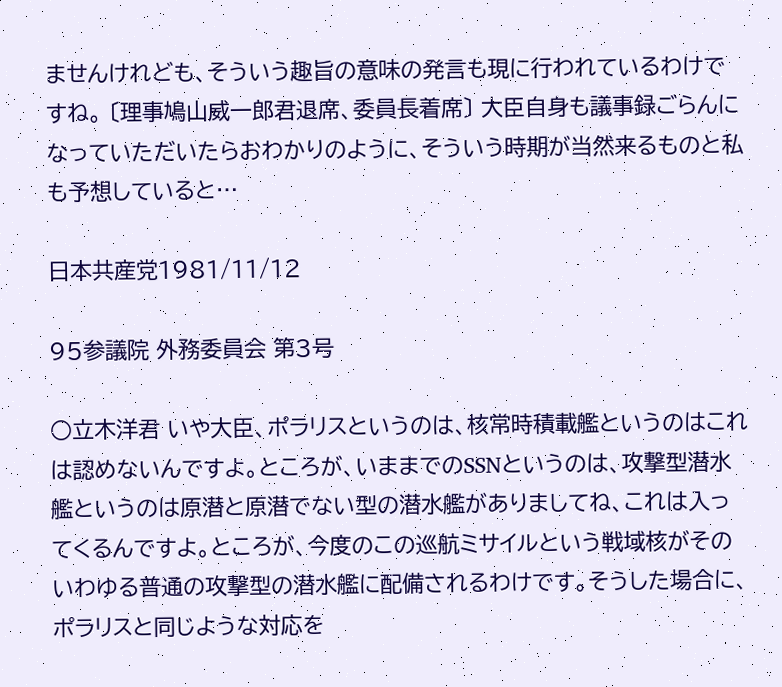ませんけれども、そういう趣旨の意味の発言も現に行われているわけですね。 〔理事鳩山威一郎君退席、委員長着席〕 大臣自身も議事録ごらんになっていただいたらおわかりのように、そういう時期が当然来るものと私も予想していると…

日本共産党1981/11/12

95参議院 外務委員会 第3号

○立木洋君 いや大臣、ポラリスというのは、核常時積載艦というのはこれは認めないんですよ。ところが、いままでのSSNというのは、攻撃型潜水艦というのは原潜と原潜でない型の潜水艦がありましてね、これは入ってくるんですよ。ところが、今度のこの巡航ミサイルという戦域核がそのいわゆる普通の攻撃型の潜水艦に配備されるわけです。そうした場合に、ポラリスと同じような対応を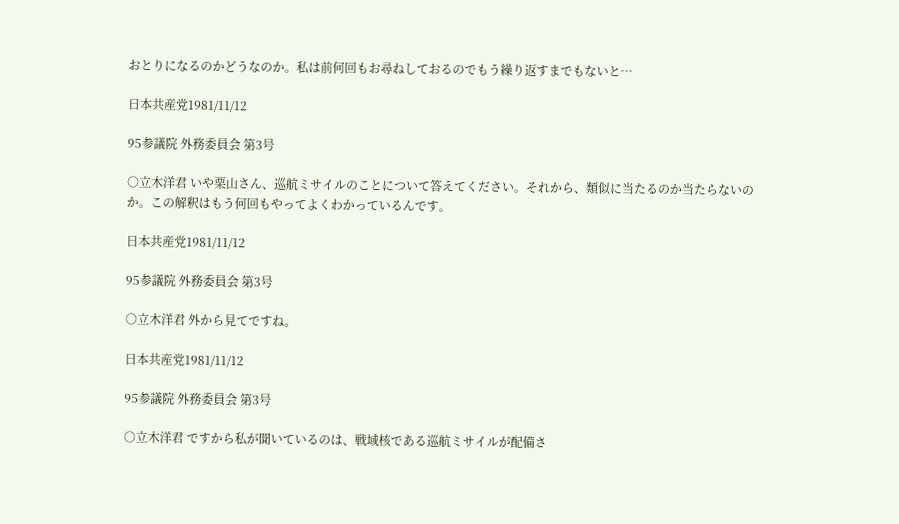おとりになるのかどうなのか。私は前何回もお尋ねしておるのでもう繰り返すまでもないと…

日本共産党1981/11/12

95参議院 外務委員会 第3号

○立木洋君 いや栗山さん、巡航ミサイルのことについて答えてください。それから、類似に当たるのか当たらないのか。この解釈はもう何回もやってよくわかっているんです。

日本共産党1981/11/12

95参議院 外務委員会 第3号

○立木洋君 外から見てですね。

日本共産党1981/11/12

95参議院 外務委員会 第3号

○立木洋君 ですから私が聞いているのは、戦域核である巡航ミサイルが配備さ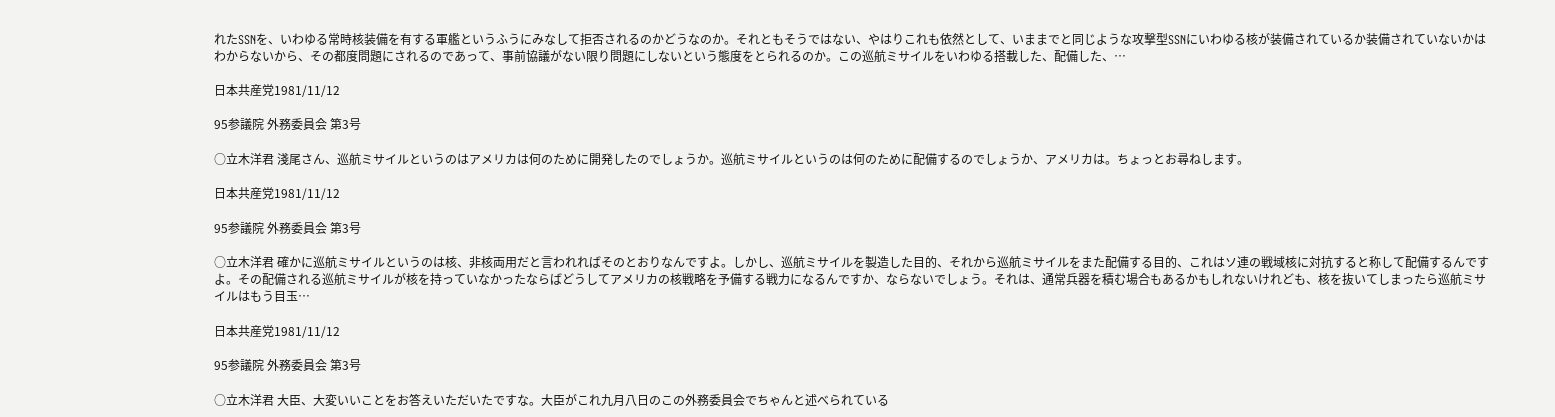れたSSNを、いわゆる常時核装備を有する軍艦というふうにみなして拒否されるのかどうなのか。それともそうではない、やはりこれも依然として、いままでと同じような攻撃型SSNにいわゆる核が装備されているか装備されていないかはわからないから、その都度問題にされるのであって、事前協議がない限り問題にしないという態度をとられるのか。この巡航ミサイルをいわゆる搭載した、配備した、…

日本共産党1981/11/12

95参議院 外務委員会 第3号

○立木洋君 淺尾さん、巡航ミサイルというのはアメリカは何のために開発したのでしょうか。巡航ミサイルというのは何のために配備するのでしょうか、アメリカは。ちょっとお尋ねします。

日本共産党1981/11/12

95参議院 外務委員会 第3号

○立木洋君 確かに巡航ミサイルというのは核、非核両用だと言われればそのとおりなんですよ。しかし、巡航ミサイルを製造した目的、それから巡航ミサイルをまた配備する目的、これはソ連の戦域核に対抗すると称して配備するんですよ。その配備される巡航ミサイルが核を持っていなかったならばどうしてアメリカの核戦略を予備する戦力になるんですか、ならないでしょう。それは、通常兵器を積む場合もあるかもしれないけれども、核を抜いてしまったら巡航ミサイルはもう目玉…

日本共産党1981/11/12

95参議院 外務委員会 第3号

○立木洋君 大臣、大変いいことをお答えいただいたですな。大臣がこれ九月八日のこの外務委員会でちゃんと述べられている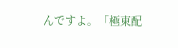んですよ。「極東配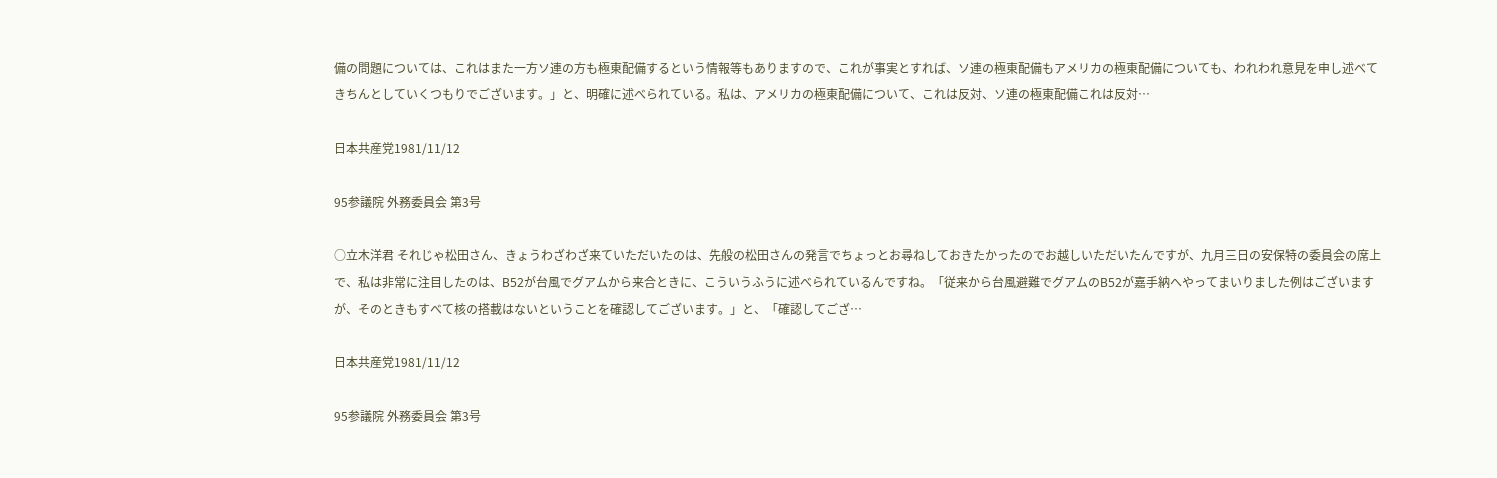備の問題については、これはまた一方ソ連の方も極東配備するという情報等もありますので、これが事実とすれば、ソ連の極東配備もアメリカの極東配備についても、われわれ意見を申し述べてきちんとしていくつもりでございます。」と、明確に述べられている。私は、アメリカの極東配備について、これは反対、ソ連の極東配備これは反対…

日本共産党1981/11/12

95参議院 外務委員会 第3号

○立木洋君 それじゃ松田さん、きょうわざわざ来ていただいたのは、先般の松田さんの発言でちょっとお尋ねしておきたかったのでお越しいただいたんですが、九月三日の安保特の委員会の席上で、私は非常に注目したのは、B52が台風でグアムから来合ときに、こういうふうに述べられているんですね。「従来から台風避難でグアムのB52が嘉手納へやってまいりました例はございますが、そのときもすべて核の搭載はないということを確認してございます。」と、「確認してござ…

日本共産党1981/11/12

95参議院 外務委員会 第3号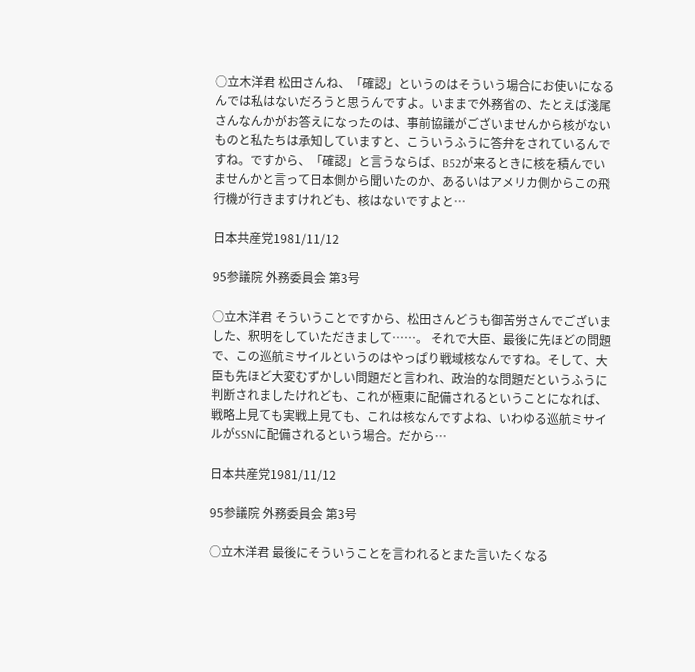○立木洋君 松田さんね、「確認」というのはそういう場合にお使いになるんでは私はないだろうと思うんですよ。いままで外務省の、たとえば淺尾さんなんかがお答えになったのは、事前協議がございませんから核がないものと私たちは承知していますと、こういうふうに答弁をされているんですね。ですから、「確認」と言うならば、B52が来るときに核を積んでいませんかと言って日本側から聞いたのか、あるいはアメリカ側からこの飛行機が行きますけれども、核はないですよと…

日本共産党1981/11/12

95参議院 外務委員会 第3号

○立木洋君 そういうことですから、松田さんどうも御苦労さんでございました、釈明をしていただきまして……。 それで大臣、最後に先ほどの問題で、この巡航ミサイルというのはやっぱり戦域核なんですね。そして、大臣も先ほど大変むずかしい問題だと言われ、政治的な問題だというふうに判断されましたけれども、これが極東に配備されるということになれば、戦略上見ても実戦上見ても、これは核なんですよね、いわゆる巡航ミサイルがSSNに配備されるという場合。だから…

日本共産党1981/11/12

95参議院 外務委員会 第3号

○立木洋君 最後にそういうことを言われるとまた言いたくなる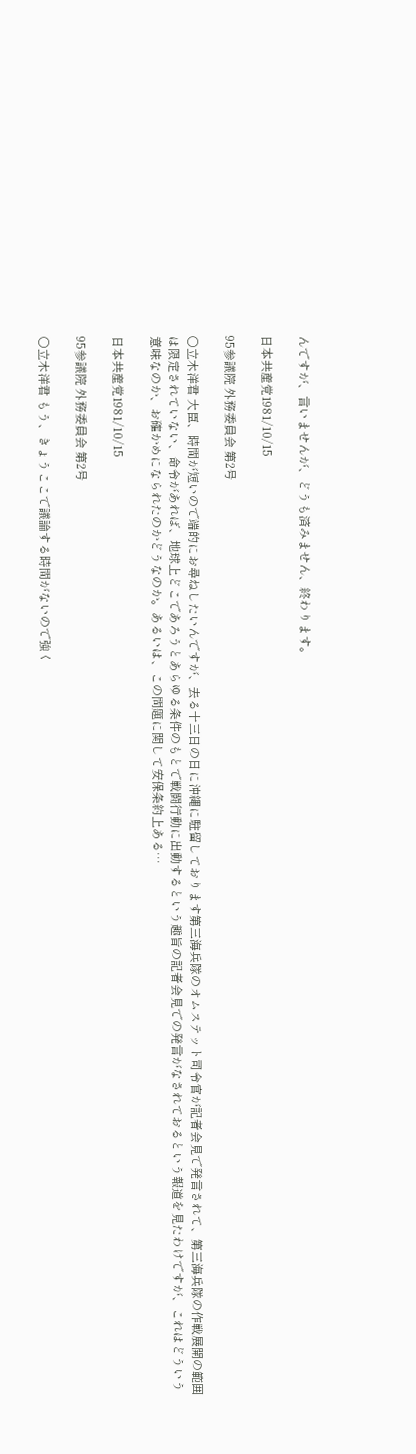んですが、言いませんが、どうも済みません、終わります。

日本共産党1981/10/15

95参議院 外務委員会 第2号

○立木洋君 大臣、時間が短いので端的にお尋ねしたいんですが、去る十三日の日に沖縄に駐留しております第三海兵隊のオムステット司令官が記者会見で発言されて、第三海兵隊の作戦展開の範囲は限定されていない、命令があれば、地球上どこであろうとあらゆる条件のもとで戦闘行動に出動するという趣旨の記者会見での発言がなされておるという報道を見たわけですが、これはどういう意味なのか、お確かめになられたのかどうなのか。あるいは、この問題に関して安保条約上ある…

日本共産党1981/10/15

95参議院 外務委員会 第2号

○立木洋君 もう、きょうここで議論する時間がないので強く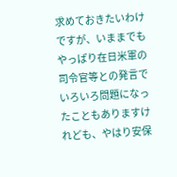求めておきたいわけですが、いままでもやっぱり在日米軍の司令官等との発言でいろいろ問題になったこともありますけれども、やはり安保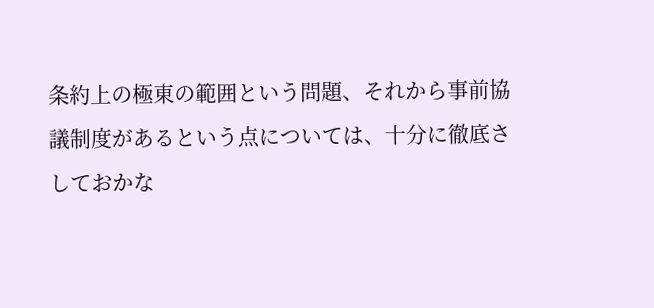条約上の極東の範囲という問題、それから事前協議制度があるという点については、十分に徹底さしておかな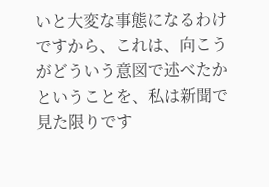いと大変な事態になるわけですから、これは、向こうがどういう意図で述べたかということを、私は新聞で見た限りです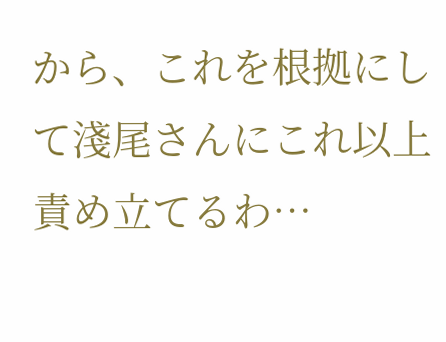から、これを根拠にして淺尾さんにこれ以上責め立てるわ…